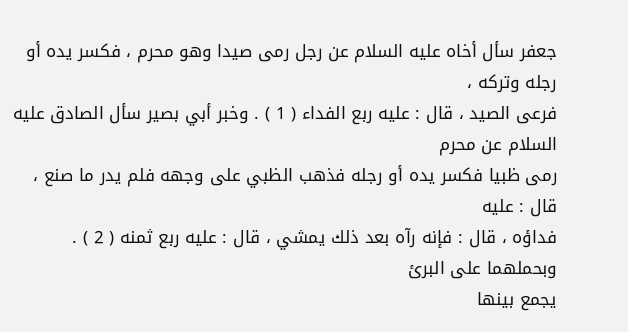جعفر سأل أخاه عليه السلام عن رجل رمى صيدا وهو محرم ، فكسر يده أو رجله وتركه ،
فرعى الصيد ، قال : عليه ربع الفداء ( 1 ) . وخبر أبي بصير سأل الصادق عليه السلام عن محرم
رمى ظبيا فكسر يده أو رجله فذهب الظبي على وجهه فلم يدر ما صنع ، قال : عليه
فداؤه ، قال : فإنه رآه بعد ذلك يمشي ، قال : عليه ربع ثمنه ( 2 ) . وبحملهما على البرئ
يجمع بينها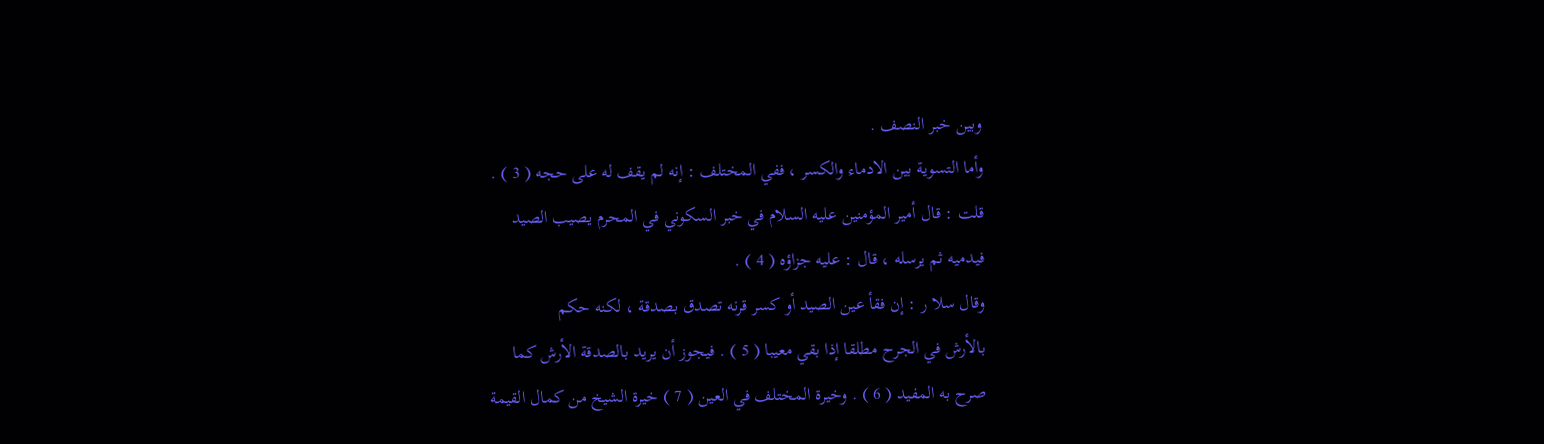وبين خبر النصف .
وأما التسوية بين الادماء والكسر ، ففي المختلف : إنه لم يقف له على حجه ( 3 ) .
قلت : قال أمير المؤمنين عليه السلام في خبر السكوني في المحرم يصيب الصيد
فيدميه ثم يرسله ، قال : عليه جزاؤه ( 4 ) .
وقال سلا ر : إن فقأ عين الصيد أو كسر قرنه تصدق بصدقة ، لكنه حكم
بالأرش في الجرح مطلقا إذا بقي معيبا ( 5 ) . فيجوز أن يريد بالصدقة الأرش كما
صرح به المفيد ( 6 ) . وخيرة المختلف في العين ( 7 ) خيرة الشيخ من كمال القيمة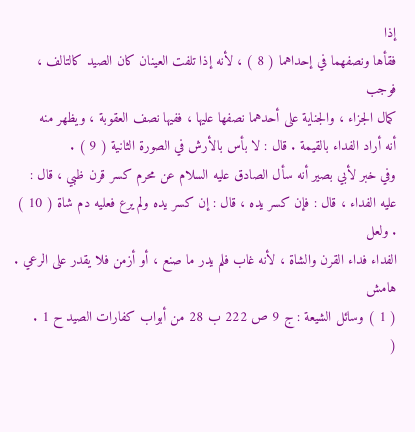إذا
فقأها ونصفهما في إحداهما ( 8 ) ، لأنه إذا تلفت العينان كان الصيد كالتالف ، فوجب
كمال الجزاء ، والجناية على أحدهما نصفها عليها ، ففيها نصف العقوبة ، ويظهر منه
أنه أراد الفداء بالقيمة . قال : لا بأس بالأرش في الصورة الثانية ( 9 ) .
وفي خبر لأبي بصير أنه سأل الصادق عليه السلام عن محرم كسر قرن ظبي ، قال :
عليه الفداء ، قال : فإن كسر يده ، قال : إن كسر يده ولم يرع فعليه دم شاة ( 10 ) . ولعل
الفداء فداء القرن والشاة ، لأنه غاب فلم يدر ما صنع ، أو أزمن فلا يقدر على الرعي .
هامش
( 1 ) وسائل الشيعة : ج 9 ص 222 ب 28 من أبواب كفارات الصيد ح 1 .
(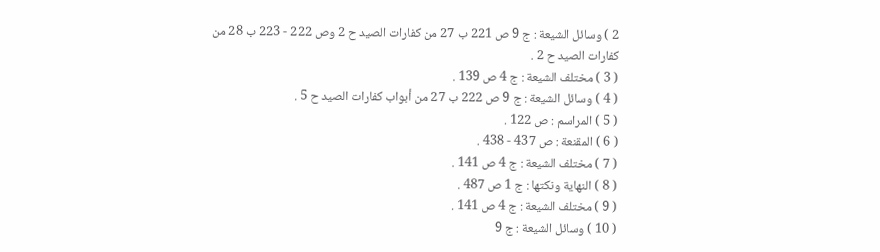2 ) وسائل الشيعة : ج 9 ص 221 ب 27 من كفارات الصيد ح 2 وص 222 - 223 ب 28 من
كفارات الصيد ح 2 .
( 3 ) مختلف الشيعة : ج 4 ص 139 .
( 4 ) وسائل الشيعة : ج 9 ص 222 ب 27 من أبواب كفارات الصيد ح 5 .
( 5 ) المراسم : ص 122 .
( 6 ) المقنعة : ص 437 - 438 .
( 7 ) مختلف الشيعة : ج 4 ص 141 .
( 8 ) النهاية ونكتها : ج 1 ص 487 .
( 9 ) مختلف الشيعة : ج 4 ص 141 .
( 10 ) وسائل الشيعة : ج 9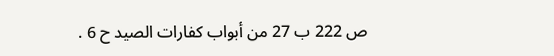ص 222 ب 27 من أبواب كفارات الصيد ح 6 .